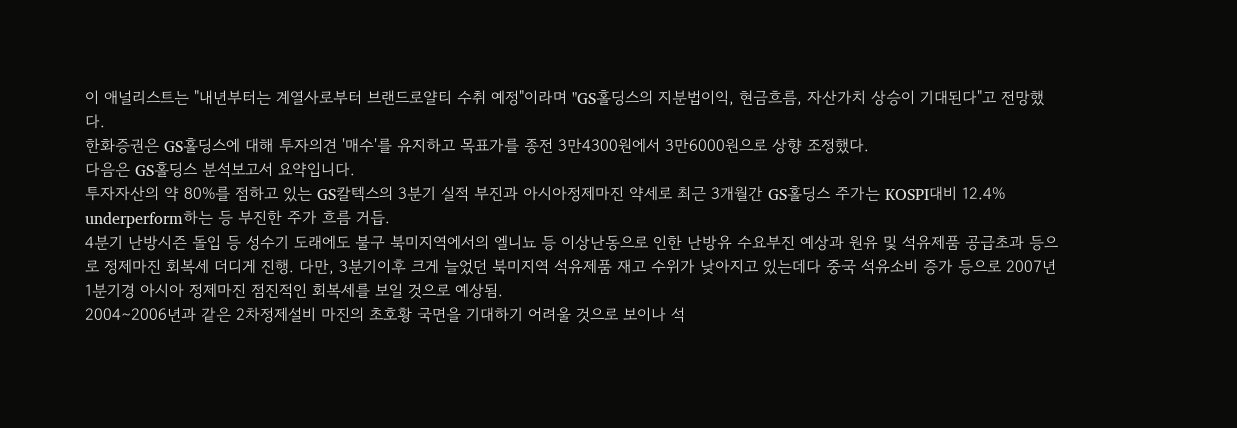이 애널리스트는 "내년부터는 계열사로부터 브랜드로얄티 수취 예정"이라며 "GS홀딩스의 지분법이익, 현금흐름, 자산가치 상승이 기대된다"고 전망했다.
한화증권은 GS홀딩스에 대해 투자의견 '매수'를 유지하고 목표가를 종전 3만4300원에서 3만6000원으로 상향 조정했다.
다음은 GS홀딩스 분석보고서 요약입니다.
투자자산의 약 80%를 점하고 있는 GS칼텍스의 3분기 실적 부진과 아시아정제마진 약세로 최근 3개월간 GS홀딩스 주가는 KOSPI대비 12.4% underperform하는 등 부진한 주가 흐름 거듭.
4분기 난방시즌 돌입 등 성수기 도래에도 불구 북미지역에서의 엘니뇨 등 이상난동으로 인한 난방유 수요부진 예상과 원유 및 석유제품 공급초과 등으로 정제마진 회복세 더디게 진행. 다만, 3분기이후 크게 늘었던 북미지역 석유제품 재고 수위가 낮아지고 있는데다 중국 석유소비 증가 등으로 2007년 1분기경 아시아 정제마진 점진적인 회복세를 보일 것으로 예상됨.
2004∼2006년과 같은 2차정제설비 마진의 초호황 국면을 기대하기 어려울 것으로 보이나 석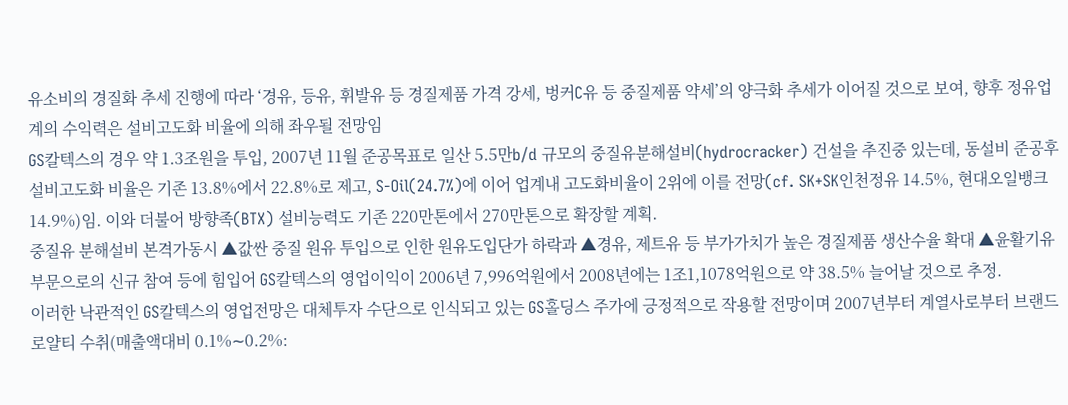유소비의 경질화 추세 진행에 따라 ‘경유, 등유, 휘발유 등 경질제품 가격 강세, 벙커C유 등 중질제품 약세’의 양극화 추세가 이어질 것으로 보여, 향후 정유업계의 수익력은 설비고도화 비율에 의해 좌우될 전망임
GS칼텍스의 경우 약 1.3조원을 투입, 2007년 11월 준공목표로 일산 5.5만b/d 규모의 중질유분해설비(hydrocracker) 건설을 추진중 있는데, 동설비 준공후 설비고도화 비율은 기존 13.8%에서 22.8%로 제고, S-Oil(24.7%)에 이어 업계내 고도화비율이 2위에 이를 전망(cf. SK+SK인천정유 14.5%, 현대오일뱅크 14.9%)임. 이와 더불어 방향족(BTX) 설비능력도 기존 220만톤에서 270만톤으로 확장할 계획.
중질유 분해설비 본격가동시 ▲값싼 중질 원유 투입으로 인한 원유도입단가 하락과 ▲경유, 제트유 등 부가가치가 높은 경질제품 생산수율 확대 ▲윤활기유 부문으로의 신규 참여 등에 힘입어 GS칼텍스의 영업이익이 2006년 7,996억원에서 2008년에는 1조1,1078억원으로 약 38.5% 늘어날 것으로 추정.
이러한 낙관적인 GS칼텍스의 영업전망은 대체투자 수단으로 인식되고 있는 GS홀딩스 주가에 긍정적으로 작용할 전망이며 2007년부터 계열사로부터 브랜드로얄티 수취(매출액대비 0.1%∼0.2%: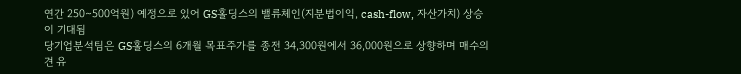연간 250∼500억원) 예정으로 있어 GS홀딩스의 밸류체인(지분법이익, cash-flow, 자산가치) 상승이 기대됨
당기업분석팀은 GS홀딩스의 6개월 목표주가를 종전 34,300원에서 36,000원으로 상향하며 매수의견 유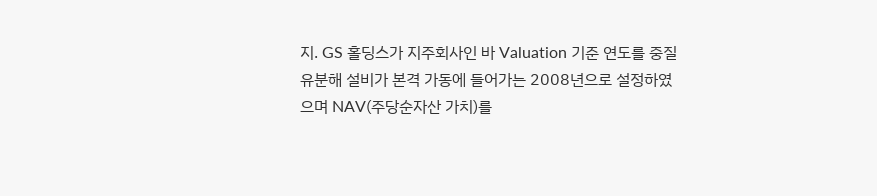지. GS 홀딩스가 지주회사인 바 Valuation 기준 연도를 중질유분해 설비가 본격 가동에 들어가는 2008년으로 설정하였으며 NAV(주당순자산 가치)를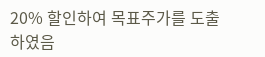20% 할인하여 목표주가를 도출하였음